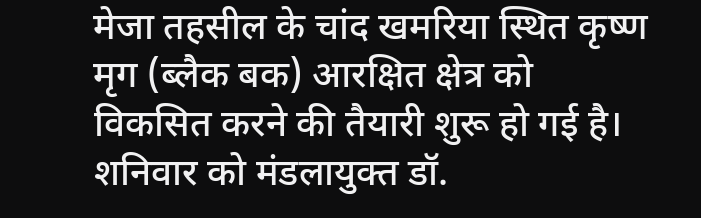मेजा तहसील के चांद खमरिया स्थित कृष्ण मृग (ब्लैक बक) आरक्षित क्षेत्र को विकसित करने की तैयारी शुरू हो गई है। शनिवार को मंडलायुक्त डॉ.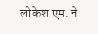लोकेश एम. ने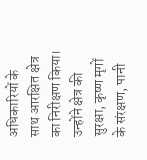अधिकारियों के साथ आरक्षित क्षेत्र का निरीक्षण किया। उन्होंने क्षेत्र की सुरक्षा, कृष्ण मृगों के संरक्षण, पानी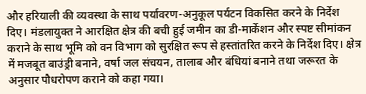और हरियाली की व्यवस्था के साथ पर्यावरण-अनुकूल पर्यटन विकसित करने के निर्देश दिए। मंडलायुक्त ने आरक्षित क्षेत्र की बची हुई जमीन का डी-मार्केशन और स्पष्ट सीमांकन कराने के साथ भूमि को वन विभाग को सुरक्षित रूप से हस्तांतरित करने के निर्देश दिए। क्षेत्र में मजबूत बाउंड्री बनाने, वर्षा जल संचयन, तालाब और बंधियां बनाने तथा जरूरत के अनुसार पौधरोपण कराने को कहा गया।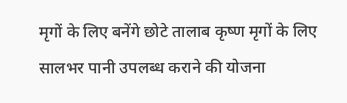मृगों के लिए बनेंगे छोटे तालाब कृष्ण मृगों के लिए सालभर पानी उपलब्ध कराने की योजना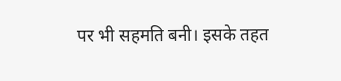पर भी सहमति बनी। इसके तहत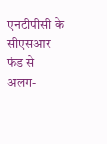एनटीपीसी के सीएसआर फंड से अलग-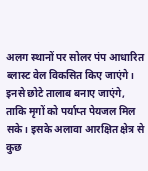अलग स्थानों पर सोलर पंप आधारित ब्लास्ट वेल विकसित किए जाएंगे। इनसे छोटे तालाब बनाए जाएंगे, ताकि मृगों को पर्याप्त पेयजल मिल सके। इसके अलावा आरक्षित क्षेत्र से कुछ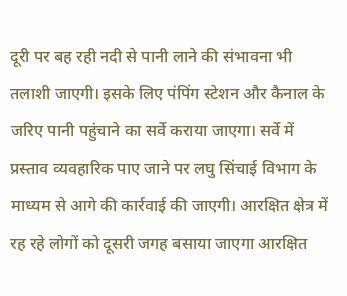दूरी पर बह रही नदी से पानी लाने की संभावना भी तलाशी जाएगी। इसके लिए पंपिंग स्टेशन और कैनाल के जरिए पानी पहुंचाने का सर्वे कराया जाएगा। सर्वे में प्रस्ताव व्यवहारिक पाए जाने पर लघु सिंचाई विभाग के माध्यम से आगे की कार्रवाई की जाएगी। आरक्षित क्षेत्र में रह रहे लोगों को दूसरी जगह बसाया जाएगा आरक्षित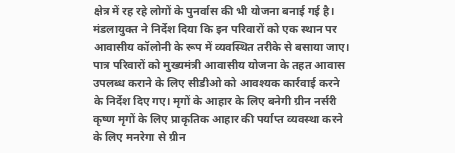क्षेत्र में रह रहे लोगों के पुनर्वास की भी योजना बनाई गई है। मंडलायुक्त ने निर्देश दिया कि इन परिवारों को एक स्थान पर आवासीय कॉलोनी के रूप में व्यवस्थित तरीके से बसाया जाए। पात्र परिवारों को मुख्यमंत्री आवासीय योजना के तहत आवास उपलब्ध कराने के लिए सीडीओ को आवश्यक कार्रवाई करने के निर्देश दिए गए। मृगों के आहार के लिए बनेगी ग्रीन नर्सरी कृष्ण मृगों के लिए प्राकृतिक आहार की पर्याप्त व्यवस्था करने के लिए मनरेगा से ग्रीन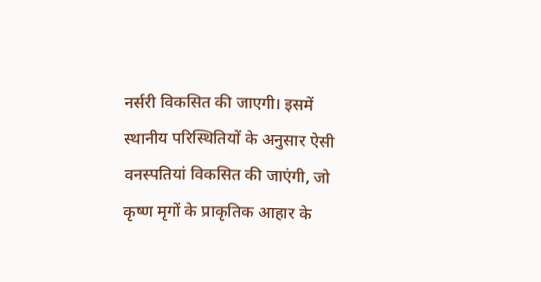नर्सरी विकसित की जाएगी। इसमें स्थानीय परिस्थितियों के अनुसार ऐसी वनस्पतियां विकसित की जाएंगी, जो कृष्ण मृगों के प्राकृतिक आहार के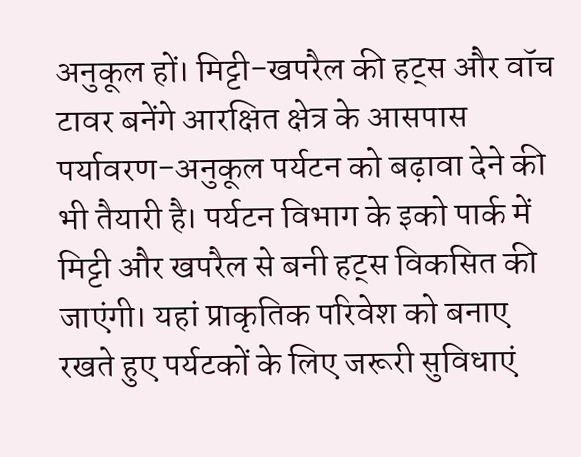अनुकूल हों। मिट्टी-खपरैल की हट्स और वॉच टावर बनेंगे आरक्षित क्षेत्र के आसपास पर्यावरण-अनुकूल पर्यटन को बढ़ावा देने की भी तैयारी है। पर्यटन विभाग के इको पार्क में मिट्टी और खपरैल से बनी हट्स विकसित की जाएंगी। यहां प्राकृतिक परिवेश को बनाए रखते हुए पर्यटकों के लिए जरूरी सुविधाएं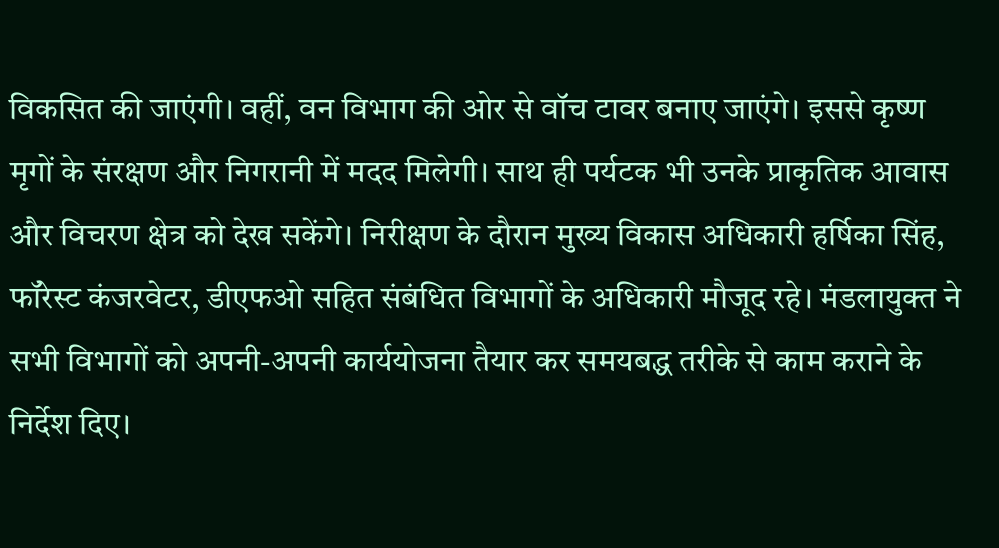विकसित की जाएंगी। वहीं, वन विभाग की ओर से वॉच टावर बनाए जाएंगे। इससे कृष्ण मृगों के संरक्षण और निगरानी में मदद मिलेगी। साथ ही पर्यटक भी उनके प्राकृतिक आवास और विचरण क्षेत्र को देख सकेंगे। निरीक्षण के दौरान मुख्य विकास अधिकारी हर्षिका सिंह, फॉरेस्ट कंजरवेटर, डीएफओ सहित संबंधित विभागों के अधिकारी मौजूद रहे। मंडलायुक्त ने सभी विभागों को अपनी-अपनी कार्ययोजना तैयार कर समयबद्ध तरीके से काम कराने के निर्देश दिए।